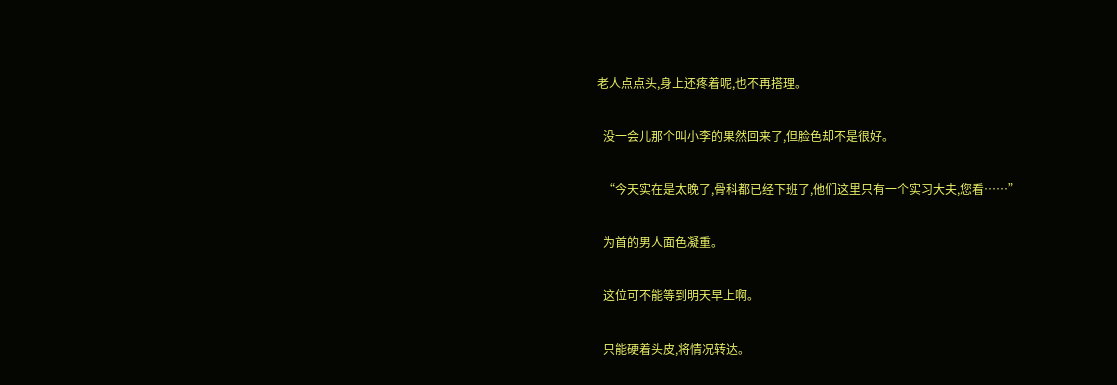老人点点头,身上还疼着呢,也不再搭理。

  没一会儿那个叫小李的果然回来了,但脸色却不是很好。

  “今天实在是太晚了,骨科都已经下班了,他们这里只有一个实习大夫,您看……”

  为首的男人面色凝重。

  这位可不能等到明天早上啊。

  只能硬着头皮,将情况转达。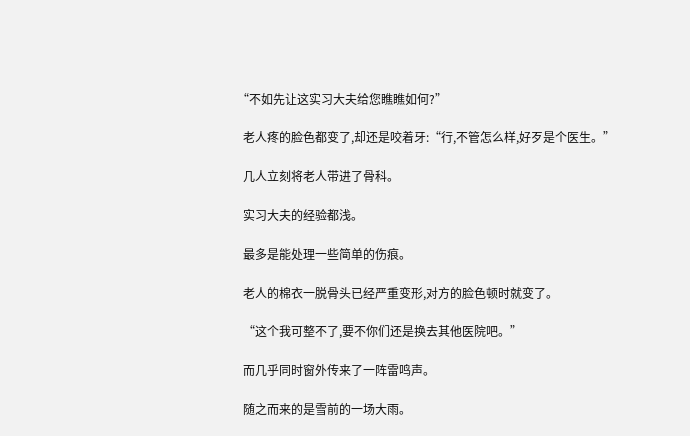“不如先让这实习大夫给您瞧瞧如何?”

  老人疼的脸色都变了,却还是咬着牙:“行,不管怎么样,好歹是个医生。”

  几人立刻将老人带进了骨科。

  实习大夫的经验都浅。

  最多是能处理一些简单的伤痕。

  老人的棉衣一脱骨头已经严重变形,对方的脸色顿时就变了。

  “这个我可整不了,要不你们还是换去其他医院吧。”

  而几乎同时窗外传来了一阵雷鸣声。

  随之而来的是雪前的一场大雨。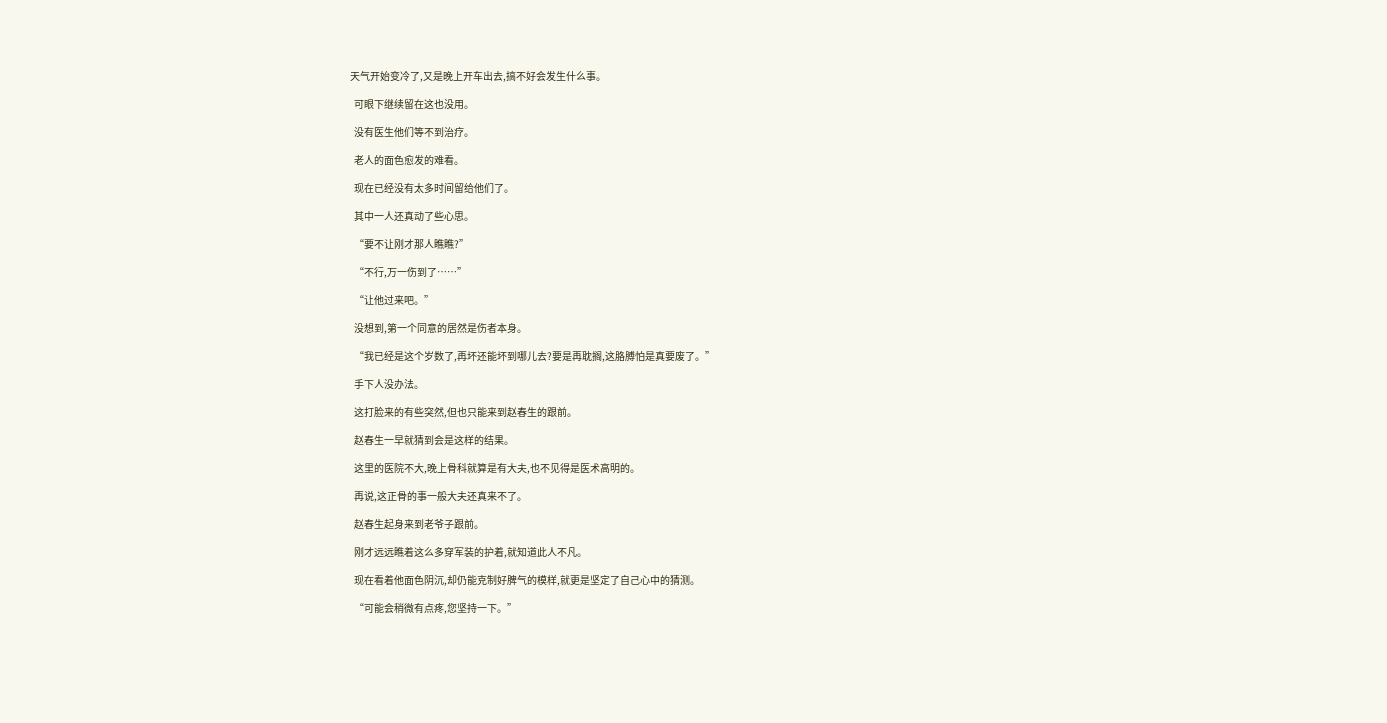天气开始变冷了,又是晚上开车出去,搞不好会发生什么事。

  可眼下继续留在这也没用。

  没有医生他们等不到治疗。

  老人的面色愈发的难看。

  现在已经没有太多时间留给他们了。

  其中一人还真动了些心思。

  “要不让刚才那人瞧瞧?”

  “不行,万一伤到了……”

  “让他过来吧。”

  没想到,第一个同意的居然是伤者本身。

  “我已经是这个岁数了,再坏还能坏到哪儿去?要是再耽搁,这胳膊怕是真要废了。”

  手下人没办法。

  这打脸来的有些突然,但也只能来到赵春生的跟前。

  赵春生一早就猜到会是这样的结果。

  这里的医院不大,晚上骨科就算是有大夫,也不见得是医术高明的。

  再说,这正骨的事一般大夫还真来不了。

  赵春生起身来到老爷子跟前。

  刚才远远瞧着这么多穿军装的护着,就知道此人不凡。

  现在看着他面色阴沉,却仍能克制好脾气的模样,就更是坚定了自己心中的猜测。

  “可能会稍微有点疼,您坚持一下。”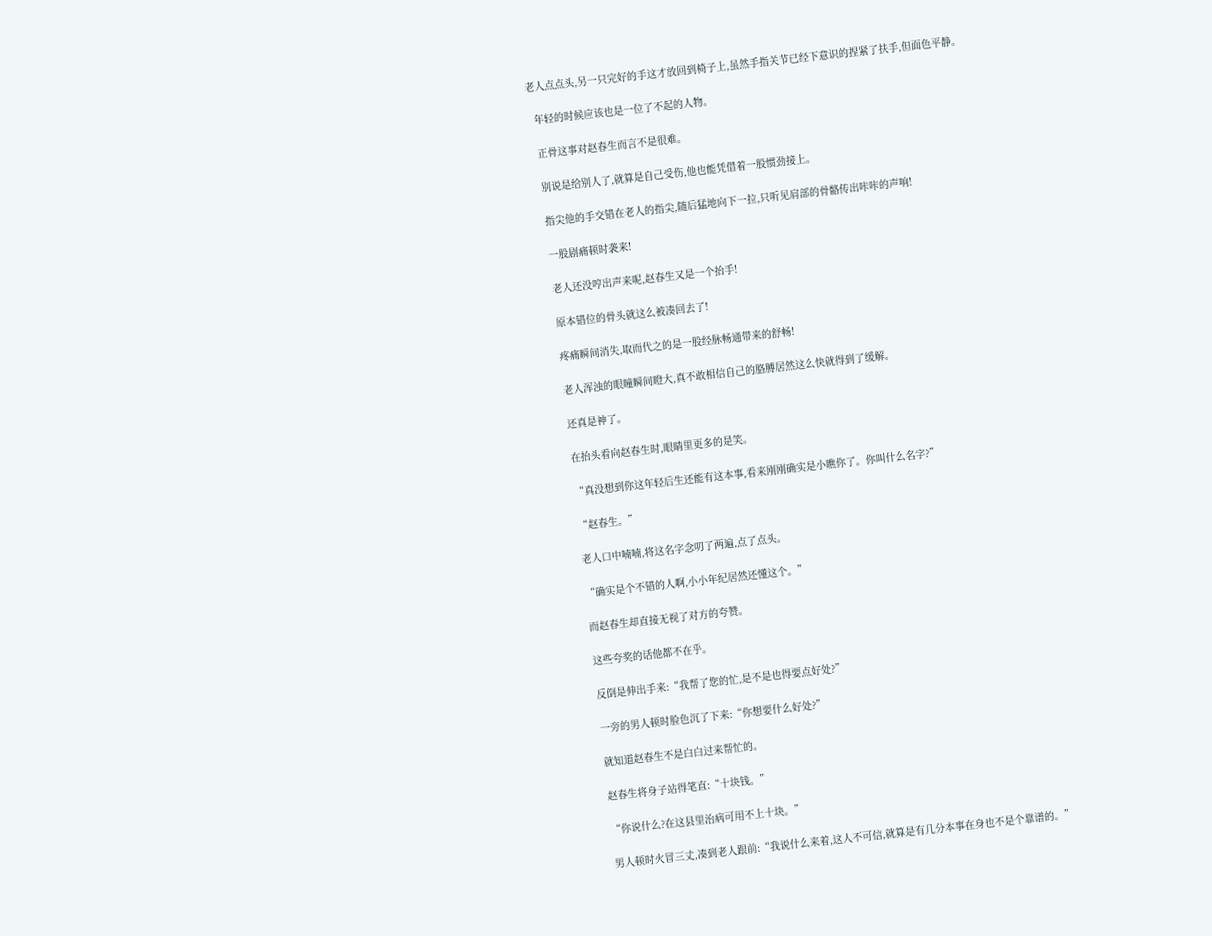老人点点头,另一只完好的手这才放回到椅子上,虽然手指关节已经下意识的捏紧了扶手,但面色平静。

  年轻的时候应该也是一位了不起的人物。

  正骨这事对赵春生而言不是很难。

  别说是给别人了,就算是自己受伤,他也能凭借着一股惯劲接上。

  指尖他的手交错在老人的指尖,随后猛地向下一拉,只听见肩部的骨骼传出咔咔的声响!

  一股剧痛顿时袭来!

  老人还没哼出声来呢,赵春生又是一个抬手!

  原本错位的骨头就这么被凑回去了!

  疼痛瞬间消失,取而代之的是一股经脉畅通带来的舒畅!

  老人浑浊的眼瞳瞬间瞪大,真不敢相信自己的胳膊居然这么快就得到了缓解。

  还真是神了。

  在抬头看向赵春生时,眼睛里更多的是笑。

  “真没想到你这年轻后生还能有这本事,看来刚刚确实是小瞧你了。你叫什么名字?”

  “赵春生。”

  老人口中喃喃,将这名字念叨了两遍,点了点头。

  “确实是个不错的人啊,小小年纪居然还懂这个。”

  而赵春生却直接无视了对方的夸赞。

  这些夸奖的话他都不在乎。

  反倒是伸出手来:“我帮了您的忙,是不是也得要点好处?”

  一旁的男人顿时脸色沉了下来:“你想要什么好处?”

  就知道赵春生不是白白过来帮忙的。

  赵春生将身子站得笔直:“十块钱。”

  “你说什么?在这县里治病可用不上十块。”

  男人顿时火冒三丈,凑到老人跟前:“我说什么来着,这人不可信,就算是有几分本事在身也不是个靠谱的。”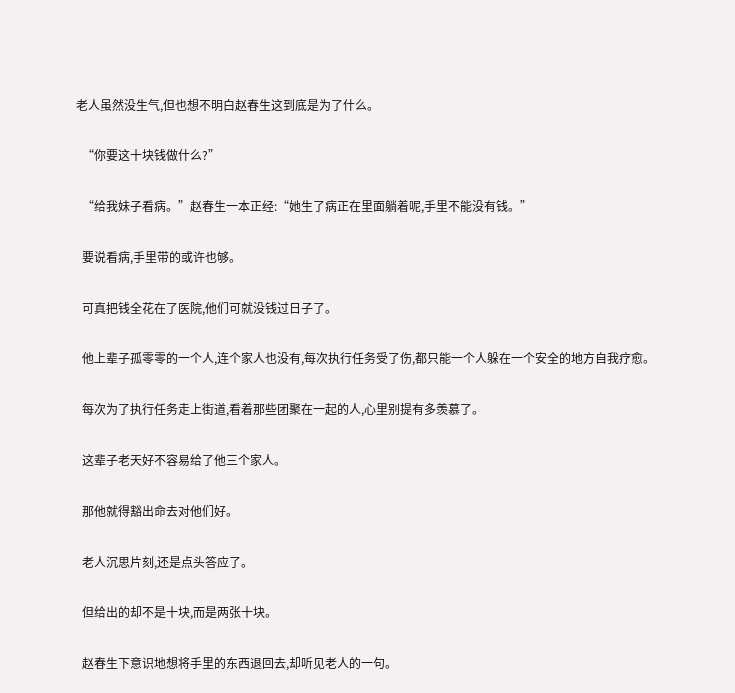老人虽然没生气,但也想不明白赵春生这到底是为了什么。

  “你要这十块钱做什么?”

  “给我妹子看病。”赵春生一本正经:“她生了病正在里面躺着呢,手里不能没有钱。”

  要说看病,手里带的或许也够。

  可真把钱全花在了医院,他们可就没钱过日子了。

  他上辈子孤零零的一个人,连个家人也没有,每次执行任务受了伤,都只能一个人躲在一个安全的地方自我疗愈。

  每次为了执行任务走上街道,看着那些团聚在一起的人,心里别提有多羡慕了。

  这辈子老天好不容易给了他三个家人。

  那他就得豁出命去对他们好。

  老人沉思片刻,还是点头答应了。

  但给出的却不是十块,而是两张十块。

  赵春生下意识地想将手里的东西退回去,却听见老人的一句。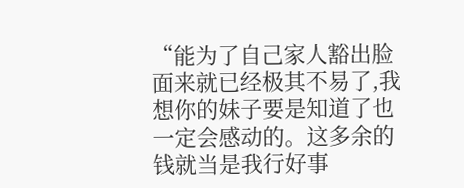“能为了自己家人豁出脸面来就已经极其不易了,我想你的妹子要是知道了也一定会感动的。这多余的钱就当是我行好事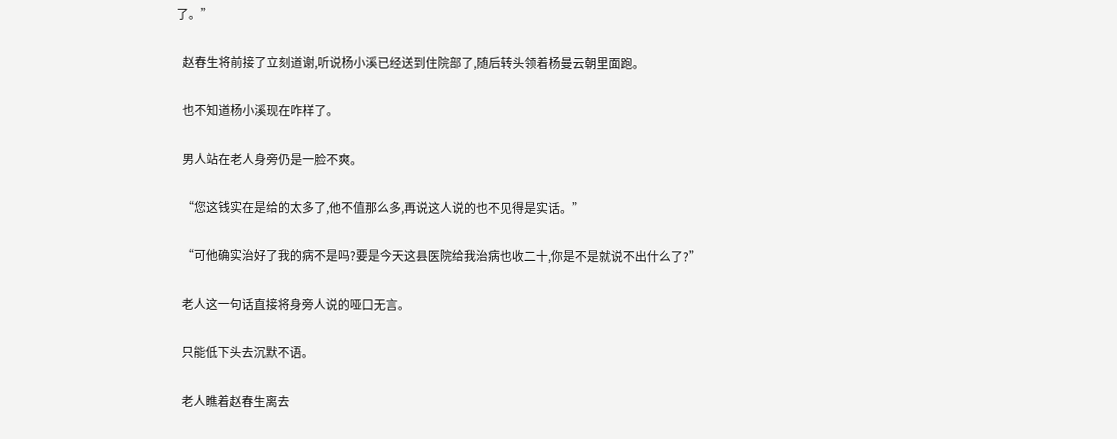了。”

  赵春生将前接了立刻道谢,听说杨小溪已经送到住院部了,随后转头领着杨曼云朝里面跑。

  也不知道杨小溪现在咋样了。

  男人站在老人身旁仍是一脸不爽。

  “您这钱实在是给的太多了,他不值那么多,再说这人说的也不见得是实话。”

  “可他确实治好了我的病不是吗?要是今天这县医院给我治病也收二十,你是不是就说不出什么了?”

  老人这一句话直接将身旁人说的哑口无言。

  只能低下头去沉默不语。

  老人瞧着赵春生离去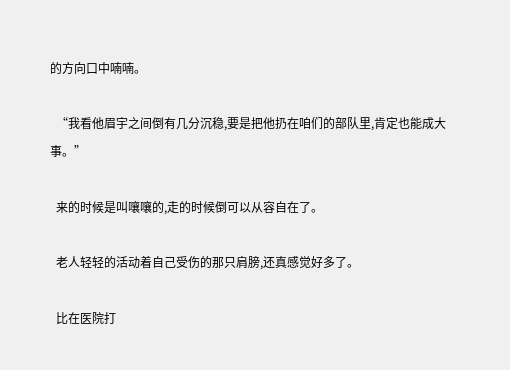的方向口中喃喃。

  “我看他眉宇之间倒有几分沉稳,要是把他扔在咱们的部队里,肯定也能成大事。”

  来的时候是叫嚷嚷的,走的时候倒可以从容自在了。

  老人轻轻的活动着自己受伤的那只肩膀,还真感觉好多了。

  比在医院打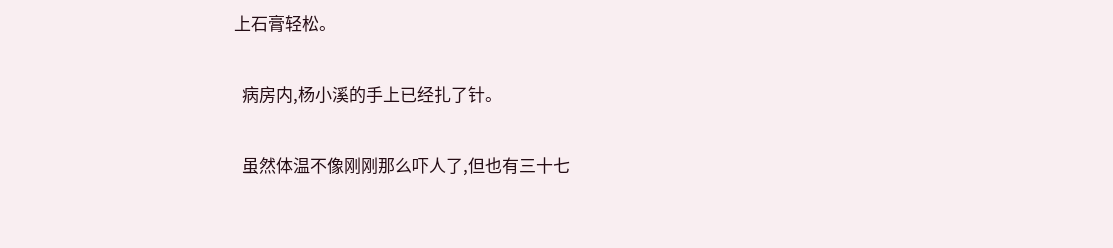上石膏轻松。

  病房内,杨小溪的手上已经扎了针。

  虽然体温不像刚刚那么吓人了,但也有三十七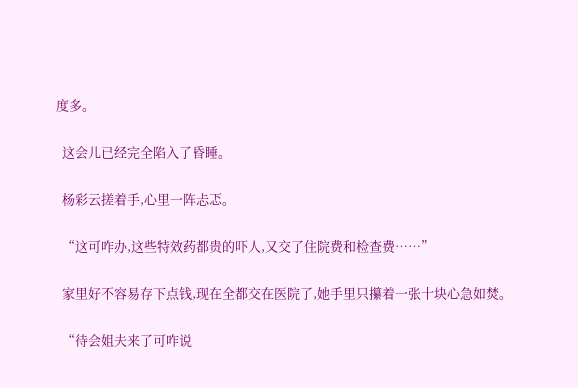度多。

  这会儿已经完全陷入了昏睡。

  杨彩云搓着手,心里一阵忐忑。

  “这可咋办,这些特效药都贵的吓人,又交了住院费和检查费……”

  家里好不容易存下点钱,现在全都交在医院了,她手里只攥着一张十块心急如焚。

  “待会姐夫来了可咋说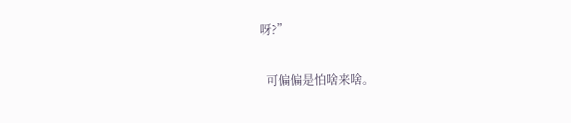呀?”

  可偏偏是怕啥来啥。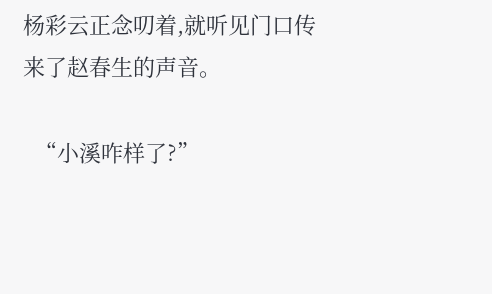杨彩云正念叨着,就听见门口传来了赵春生的声音。

  “小溪咋样了?”